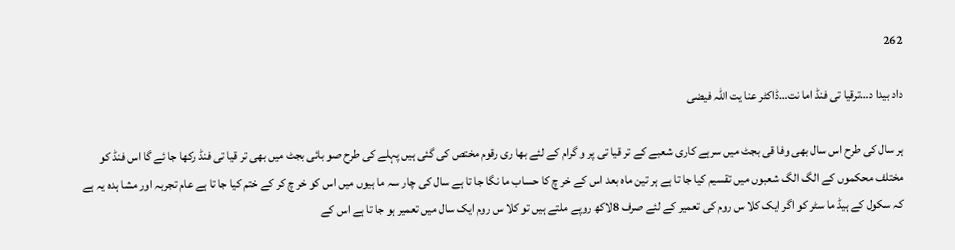262

داد بیدا د…ترقیا تی فنڈ اما نت…ڈاکٹر عنا یت اللہ فیضی

ہر سال کی طرح اس سال بھی وفا قی بجٹ میں سرہے کاری شعبے کے تر قیا تی پر و گرام کے لئے بھا ری رقوم مختص کی گئی ہیں پہلے کی طرح صو بائی بجٹ میں بھی تر قیا تی فنڈ رکھا جا ئے گا اس فنڈ کو مختلف محکموں کے الگ الگ شعبوں میں تقسیم کیا جا تا ہے ہر تین ماہ بعد اس کے خر چ کا حساب ما نگا جا تا ہے سال کی چار سہ ما ہیوں میں اس کو خر چ کر کے ختم کیا جا تا ہے عام تجربہ اور مشا ہدہ یہ ہے کہ سکول کے ہیڈ ما سٹر کو اگر ایک کلا س روم کی تعمیر کے لئے صرف 8لاکھ روپے ملتے ہیں تو کلا س روم ایک سال میں تعمیر ہو جا تا ہے اس کے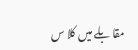مقا بلے میں کلا س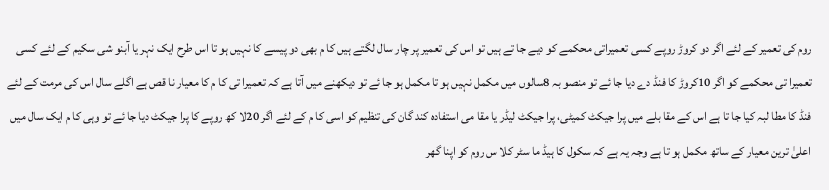روم کی تعمیر کے لئے اگر دو کروڑ روپے کسی تعمیراتی محکمے کو دیے جا تے ہیں تو اس کی تعمیر پر چار سال لگتے ہیں کا م بھی دو پیسے کا نہیں ہو تا اس طرح ایک نہر یا آبنو شی سکیم کے لئے کسی تعمیرا تی محکمے کو اگر 10کروڑ کا فنڈ دے دیا جا ئے تو منصو بہ 8سالوں میں مکمل نہیں ہو تا مکمل ہو جا ئے تو دیکھنے میں آتا ہے کہ تعمیرا تی کا م کا معیار نا قص ہے اگلے سال اس کی مرمت کے لئے فنڈ کا مطا لبہ کیا جا تا ہے اس کے مقا بلے میں پرا جیکٹ کمیٹی، پرا جیکٹ لیڈر یا مقا می استفادہ کند گان کی تنظیم کو اسی کا م کے لئے اگر 20لا کھ روپے کا پرا جیکٹ دیا جا ئے تو وہی کا م ایک سال میں اعلیٰ ترین معیار کے ساتھ مکمل ہو تا ہے وجہ یہ ہے کہ سکول کا ہیڈ ما سٹر کلا س روم کو اپنا گھر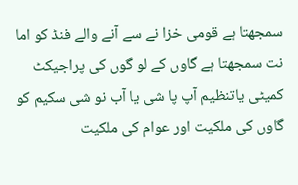سمجھتا ہے قومی خزا نے سے آنے والے فنڈ کو اما نت سمجھتا ہے گاوں کے لو گوں کی پراجیکٹ کمیٹی یاتنظیم آپ پا شی یا آب نو شی سکیم کو گاوں کی ملکیت اور عوام کی ملکیت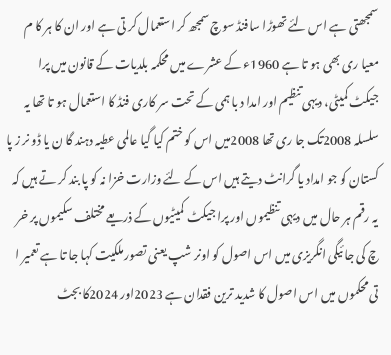سمجھتی ہے اس لئے تھوڑا سافنڈ سوچ سمجھ کر استعمال کر تی ہے اور ان کا ہر کا م معیا ری بھی ہو تا ہے 1960ء کے عشرے میں محکمہ بلدیات کے قانون میں پرا جیکٹ کمیٹی، دیہی تنظیم اور امدا د با ہمی کے تحت سر کاری فنڈ کا استعمال ہو تا تھا یہ سلسلہ 2008تک جا ری تھا 2008میں اس کو ختم کیا گیا عالمی عطیہ دہند گا ن یا ڈو نر ز پا کستان کو جو امداد یا گرانٹ دیتے ہیں اس کے لئے وزارت خزا نہ کو پا بند کر تے ہیں کہ یہ رقم ہر حال میں دیہی تنظیموں اور پرا جیکٹ کمیٹیوں کے ذریعے مختلف سکیموں پر خر چ کی جا ئیگی انگریزی میں اس اصول کو اونر شپ یعنی تصور ملکیت کہا جا تا ہے تعمیر ا تی محکموں میں اس اصول کا شدید ترین فقدان ہے 2023اور 2024کا بجٹ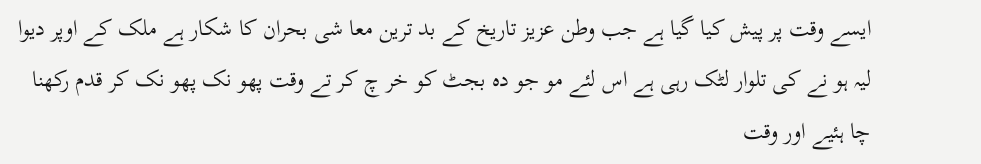ایسے وقت پر پیش کیا گیا ہے جب وطن عزیز تاریخ کے بد ترین معا شی بحران کا شکار ہے ملک کے اوپر دیوا لیہ ہو نے کی تلوار لٹک رہی ہے اس لئے مو جو دہ بجٹ کو خر چ کر تے وقت پھو نک پھو نک کر قدم رکھنا چا ہئیے اور وقت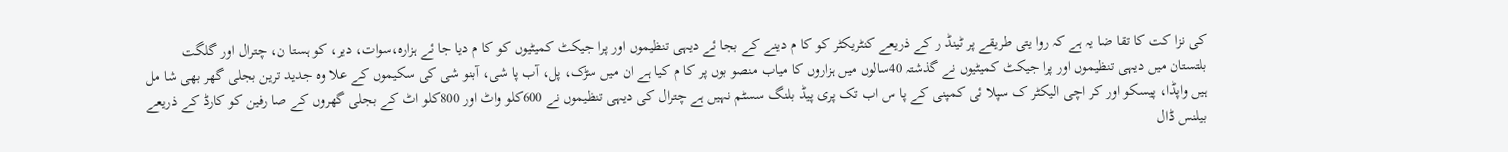کی نزا کت کا تقا ضا یہ ہے کہ روا یتی طریقے پر ٹینڈ ر کے ذریعے کنٹریکٹر کو کا م دینے کے بجا ئے دیہی تنظیموں اور پرا جیکٹ کمیٹیوں کو کا م دیا جا ئے ہزارہ،سوات، دیر، کو ہستا ن، چترال اور گلگت بلتستان میں دیہی تنظیموں اور پرا جیکٹ کمیٹیوں نے گذشتہ 40سالوں میں ہزاروں کا میاب منصو بوں پر کا م کیا ہے ان میں سڑک، پل، آب پا شی، آبنو شی کی سکیموں کے علا وہ جدید ترین بجلی گھر بھی شا مل ہیں واپڈا، پیسکو اور کر اچی الیکٹر ک سپلا ئی کمپنی کے پا س اب تک پری پیڈ بلنگ سسٹم نہیں ہے چترال کی دیہی تنظیموں نے 600کلو واٹ اور 800کلو اٹ کے بجلی گھروں کے صا رفین کو کارڈ کے ذریعے بیلنس ڈال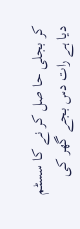کر بجلی حا صل کر نے کا سسٹم دیا ہے رات دس بجے گھر کی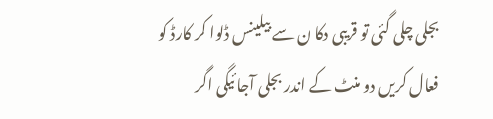بجلی چلی گئی تو قریبی دکا ن سے بیلینس ڈلوا کر کارڈ کو فعال کریں دو منٹ کے اندر بجلی آجا ئیگی اگر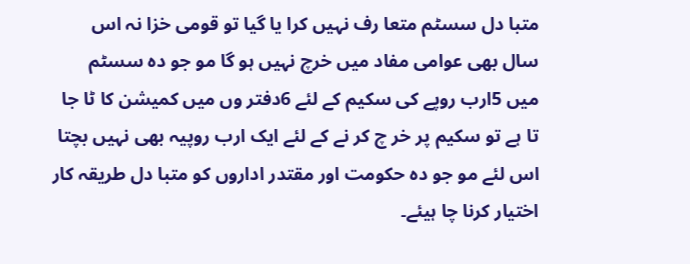متبا دل سسٹم متعا رف نہیں کرا یا گیا تو قومی خزا نہ اس سال بھی عوامی مفاد میں خرچ نہیں ہو گا مو جو دہ سسٹم میں 5ارب روپے کی سکیم کے لئے 6دفتر وں میں کمیشن کا ٹا جا تا ہے تو سکیم پر خر چ کر نے کے لئے ایک ارب روپیہ بھی نہیں بچتا اس لئے مو جو دہ حکومت اور مقتدر اداروں کو متبا دل طریقہ کار اختیار کرنا چا ہیئے۔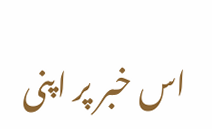اس خبر پر اپنی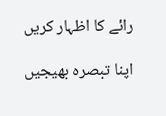رائے کا اظہار کریں

اپنا تبصرہ بھیجیں